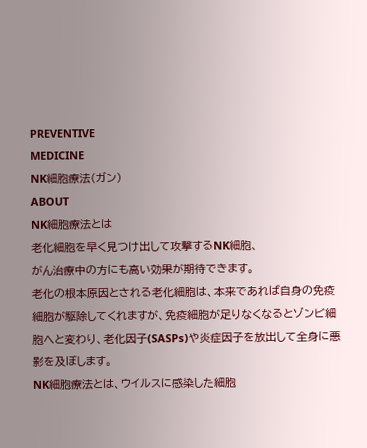PREVENTIVE
MEDICINE
NK細胞療法(ガン)
ABOUT
NK細胞療法とは
老化細胞を早く見つけ出して攻撃するNK細胞、
がん治療中の方にも高い効果が期待できます。
老化の根本原因とされる老化細胞は、本来であれば自身の免疫細胞が駆除してくれますが、免疫細胞が足りなくなるとゾンビ細胞へと変わり、老化因子(SASPs)や炎症因子を放出して全身に悪影を及ぼします。
NK細胞療法とは、ウイルスに感染した細胞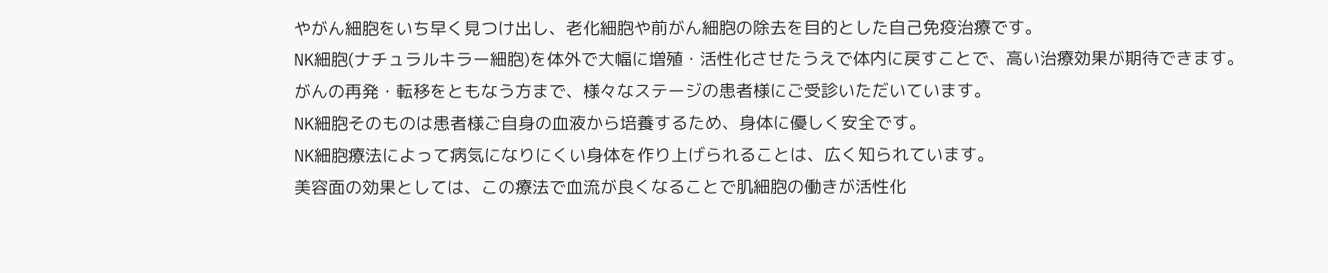やがん細胞をいち早く見つけ出し、老化細胞や前がん細胞の除去を目的とした自己免疫治療です。
NK細胞(ナチュラルキラー細胞)を体外で大幅に増殖・活性化させたうえで体内に戻すことで、高い治療効果が期待できます。
がんの再発・転移をともなう方まで、様々なステージの患者様にご受診いただいています。
NK細胞そのものは患者様ご自身の血液から培養するため、身体に優しく安全です。
NK細胞療法によって病気になりにくい身体を作り上げられることは、広く知られています。
美容面の効果としては、この療法で血流が良くなることで肌細胞の働きが活性化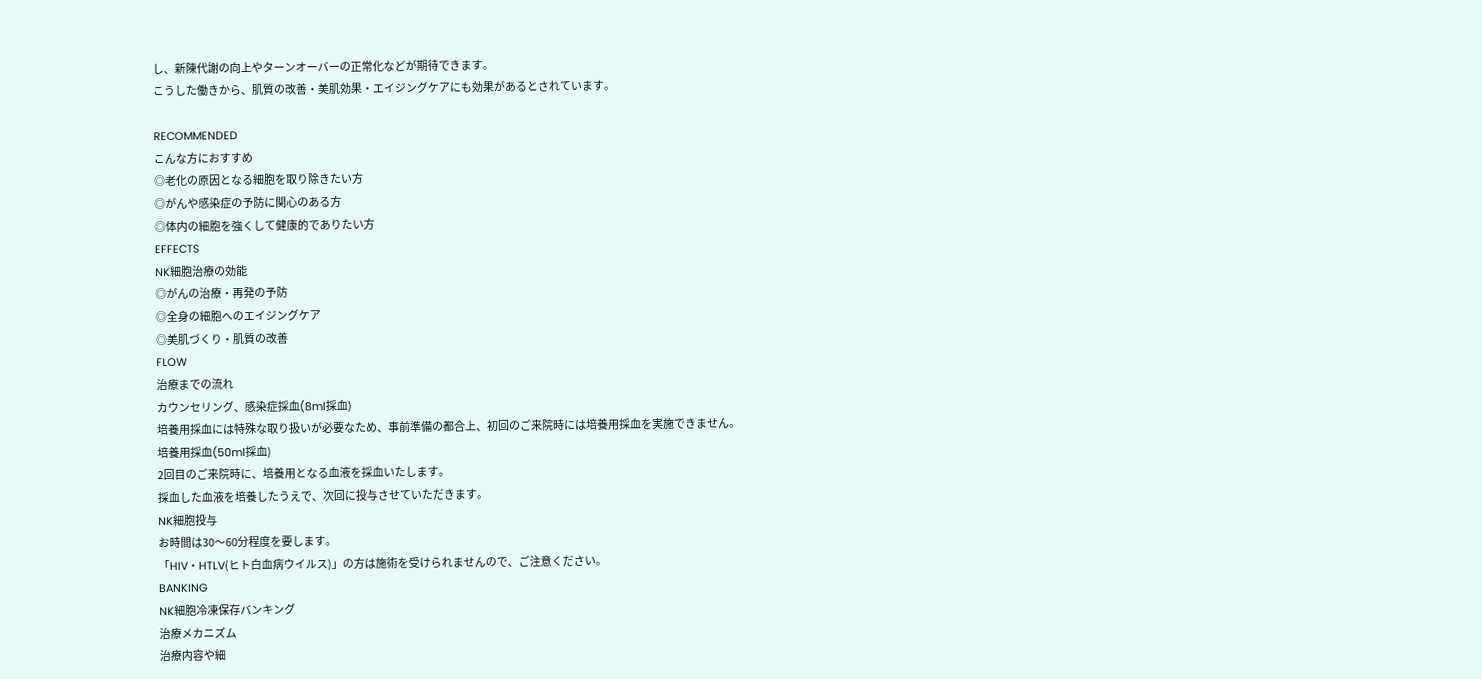し、新陳代謝の向上やターンオーバーの正常化などが期待できます。
こうした働きから、肌質の改善・美肌効果・エイジングケアにも効果があるとされています。

RECOMMENDED
こんな方におすすめ
◎老化の原因となる細胞を取り除きたい方
◎がんや感染症の予防に関心のある方
◎体内の細胞を強くして健康的でありたい方
EFFECTS
NK細胞治療の効能
◎がんの治療・再発の予防
◎全身の細胞へのエイジングケア
◎美肌づくり・肌質の改善
FLOW
治療までの流れ
カウンセリング、感染症採血(8ml採血)
培養用採血には特殊な取り扱いが必要なため、事前準備の都合上、初回のご来院時には培養用採血を実施できません。
培養用採血(50ml採血)
2回目のご来院時に、培養用となる血液を採血いたします。
採血した血液を培養したうえで、次回に投与させていただきます。
NK細胞投与
お時間は30〜60分程度を要します。
「HIV・HTLV(ヒト白血病ウイルス)」の方は施術を受けられませんので、ご注意ください。
BANKING
NK細胞冷凍保存バンキング
治療メカニズム
治療内容や細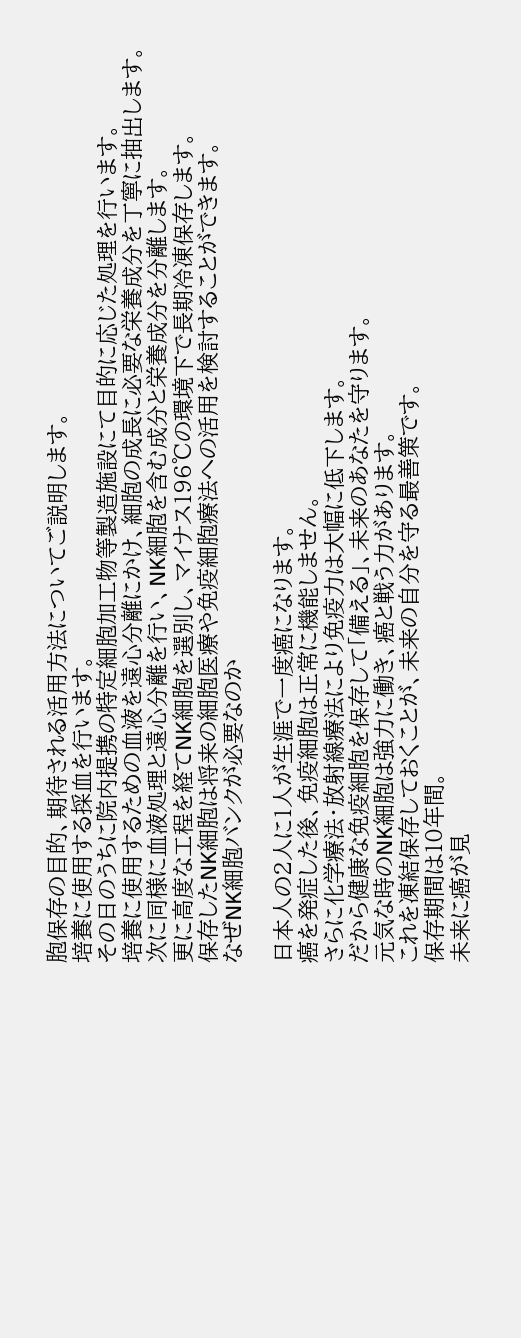胞保存の目的、期待される活用方法についてご説明します。
培養に使用する採血を行います。
その日のうちに院内提携の特定細胞加工物等製造施設にて目的に応じた処理を行います。
培養に使用するための血液を遠心分離にかけ、細胞の成長に必要な栄養成分を丁寧に抽出します。
次に同様に血液処理と遠心分離を行い、NK細胞を含む成分と栄養成分を分離します。
更に高度な工程を経てNK細胞を選別し、マイナス196℃の環境下で長期冷凍保存します。
保存したNK細胞は将来の細胞医療や免疫細胞療法への活用を検討することができます。
なぜNK細胞バンクが必要なのか

日本人の2人に1人が生涯で一度癌になります。
癌を発症した後、免疫細胞は正常に機能しません。
さらに化学療法・放射線療法により免疫力は大幅に低下します。
だから健康な免疫細胞を保存して「備える」、未来のあなたを守ります。
元気な時のNK細胞は強力に働き、癌と戦う力があります。
これを凍結保存しておくことが、未来の自分を守る最善策です。
保存期間は10年間。
未来に癌が見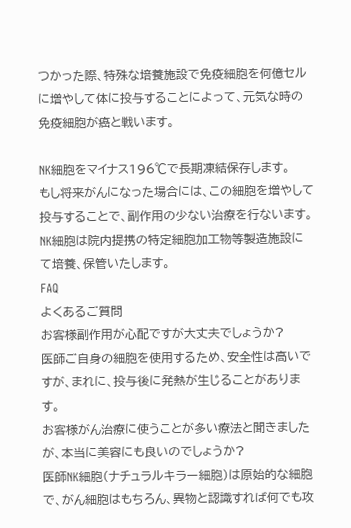つかった際、特殊な培養施設で免疫細胞を何億セルに増やして体に投与することによって、元気な時の免疫細胞が癌と戦います。

NK細胞をマイナス196℃で長期凍結保存します。
もし将来がんになった場合には、この細胞を増やして投与することで、副作用の少ない治療を行ないます。
NK細胞は院内提携の特定細胞加工物等製造施設にて培養、保管いたします。
FAQ
よくあるご質問
お客様副作用が心配ですが大丈夫でしょうか?
医師ご自身の細胞を使用するため、安全性は高いですが、まれに、投与後に発熱が生じることがあります。
お客様がん治療に使うことが多い療法と聞きましたが、本当に美容にも良いのでしょうか?
医師NK細胞(ナチュラルキラー細胞)は原始的な細胞で、がん細胞はもちろん、異物と認識すれば何でも攻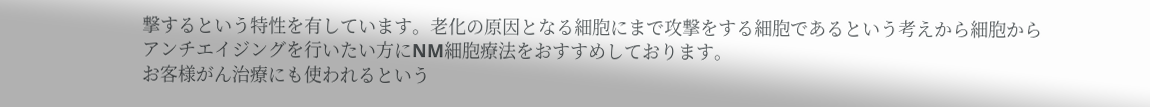撃するという特性を有しています。老化の原因となる細胞にまで攻撃をする細胞であるという考えから細胞からアンチエイジングを行いたい方にNM細胞療法をおすすめしております。
お客様がん治療にも使われるという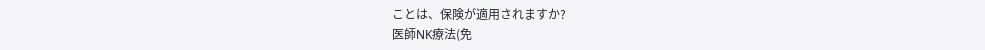ことは、保険が適用されますか?
医師NK療法(免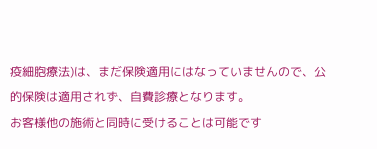疫細胞療法)は、まだ保険適用にはなっていませんので、公的保険は適用されず、自費診療となります。
お客様他の施術と同時に受けることは可能です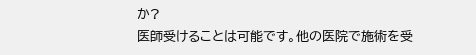か?
医師受けることは可能です。他の医院で施術を受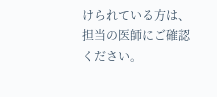けられている方は、担当の医師にご確認ください。